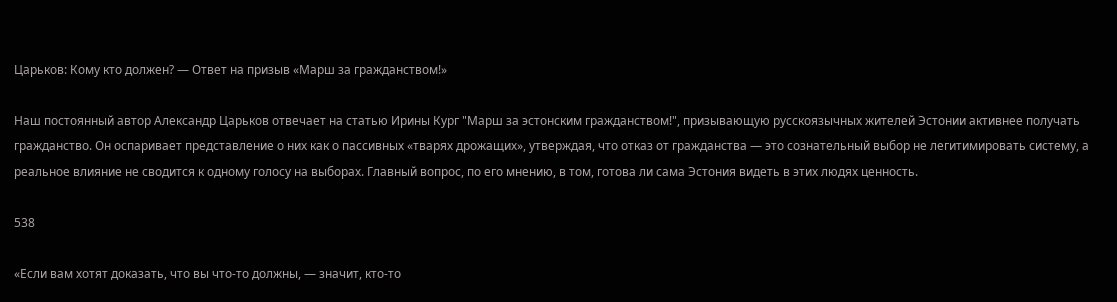Царьков: Кому кто должен? — Ответ на призыв «Марш за гражданством!»

Наш постоянный автор Александр Царьков отвечает на статью Ирины Кург "Марш за эстонским гражданством!", призывающую русскоязычных жителей Эстонии активнее получать гражданство. Он оспаривает представление о них как о пассивных «тварях дрожащих», утверждая, что отказ от гражданства — это сознательный выбор не легитимировать систему, а реальное влияние не сводится к одному голосу на выборах. Главный вопрос, по его мнению, в том, готова ли сама Эстония видеть в этих людях ценность.

538

«Если вам хотят доказать, что вы что-то должны, — значит, кто-то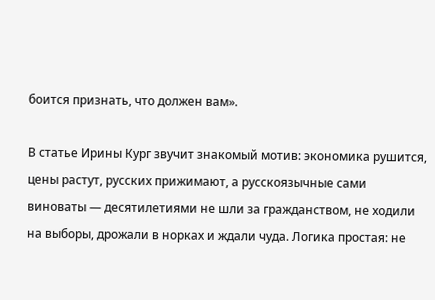боится признать, что должен вам».

В статье Ирины Кург звучит знакомый мотив: экономика рушится, цены растут, русских прижимают, а русскоязычные сами виноваты — десятилетиями не шли за гражданством, не ходили на выборы, дрожали в норках и ждали чуда. Логика простая: не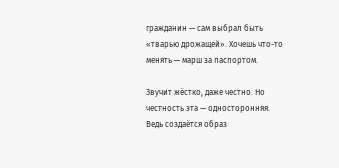гражданин — сам выбрал быть «тварью дрожащей». Хочешь что-то менять — марш за паспортом.

Звучит жёстко, даже честно. Но честность эта — односторонняя.
Ведь создаётся образ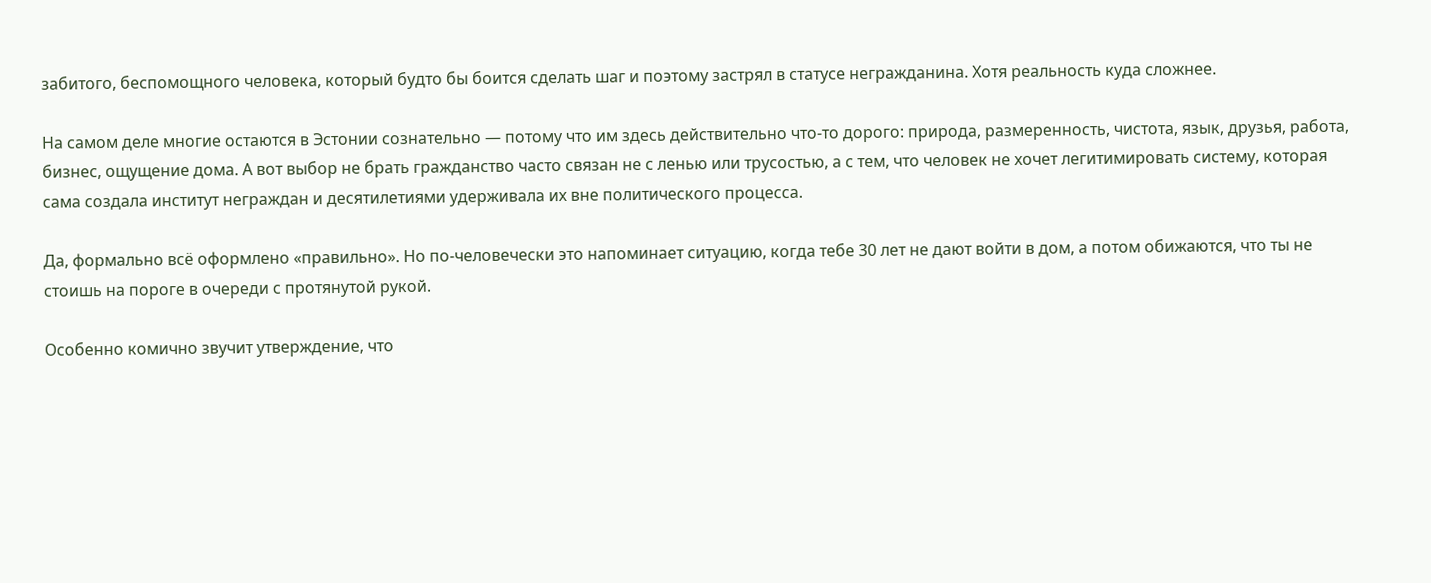забитого, беспомощного человека, который будто бы боится сделать шаг и поэтому застрял в статусе негражданина. Хотя реальность куда сложнее.

На самом деле многие остаются в Эстонии сознательно — потому что им здесь действительно что-то дорого: природа, размеренность, чистота, язык, друзья, работа, бизнес, ощущение дома. А вот выбор не брать гражданство часто связан не с ленью или трусостью, а с тем, что человек не хочет легитимировать систему, которая сама создала институт неграждан и десятилетиями удерживала их вне политического процесса.

Да, формально всё оформлено «правильно». Но по-человечески это напоминает ситуацию, когда тебе 30 лет не дают войти в дом, а потом обижаются, что ты не стоишь на пороге в очереди с протянутой рукой.

Особенно комично звучит утверждение, что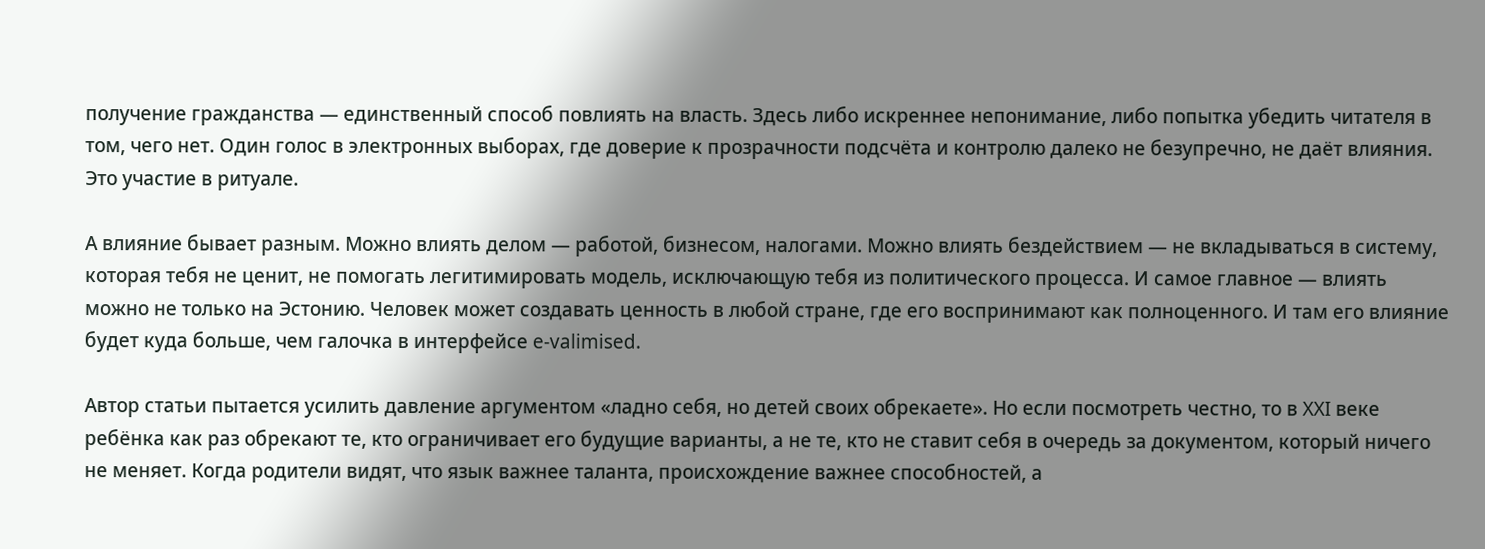получение гражданства — единственный способ повлиять на власть. Здесь либо искреннее непонимание, либо попытка убедить читателя в том, чего нет. Один голос в электронных выборах, где доверие к прозрачности подсчёта и контролю далеко не безупречно, не даёт влияния. Это участие в ритуале.

А влияние бывает разным. Можно влиять делом — работой, бизнесом, налогами. Можно влиять бездействием — не вкладываться в систему, которая тебя не ценит, не помогать легитимировать модель, исключающую тебя из политического процесса. И самое главное — влиять можно не только на Эстонию. Человек может создавать ценность в любой стране, где его воспринимают как полноценного. И там его влияние будет куда больше, чем галочка в интерфейсе e-valimised.

Автор статьи пытается усилить давление аргументом «ладно себя, но детей своих обрекаете». Но если посмотреть честно, то в XXI веке ребёнка как раз обрекают те, кто ограничивает его будущие варианты, а не те, кто не ставит себя в очередь за документом, который ничего не меняет. Когда родители видят, что язык важнее таланта, происхождение важнее способностей, а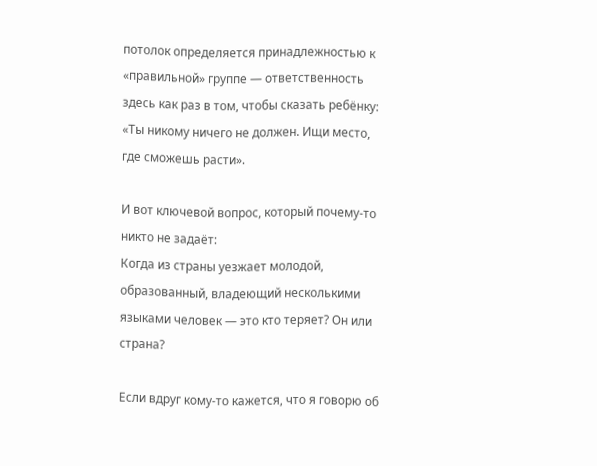потолок определяется принадлежностью к «правильной» группе — ответственность здесь как раз в том, чтобы сказать ребёнку: «Ты никому ничего не должен. Ищи место, где сможешь расти».

И вот ключевой вопрос, который почему-то никто не задаёт:
Когда из страны уезжает молодой, образованный, владеющий несколькими языками человек — это кто теряет? Он или страна?

Если вдруг кому-то кажется, что я говорю об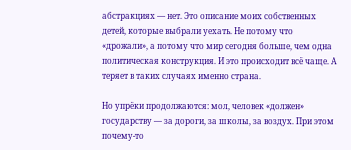абстракциях — нет. Это описание моих собственных детей, которые выбрали уехать. Не потому что «дрожали», а потому что мир сегодня больше, чем одна политическая конструкция. И это происходит всё чаще. А теряет в таких случаях именно страна.

Но упрёки продолжаются: мол, человек «должен» государству — за дороги, за школы, за воздух. При этом почему-то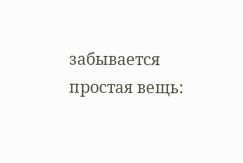забывается простая вещь: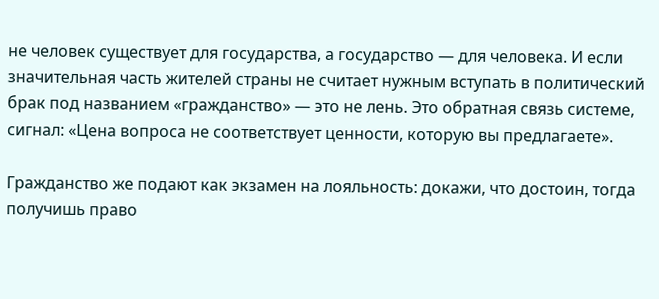не человек существует для государства, а государство — для человека. И если значительная часть жителей страны не считает нужным вступать в политический брак под названием «гражданство» — это не лень. Это обратная связь системе, сигнал: «Цена вопроса не соответствует ценности, которую вы предлагаете».

Гражданство же подают как экзамен на лояльность: докажи, что достоин, тогда получишь право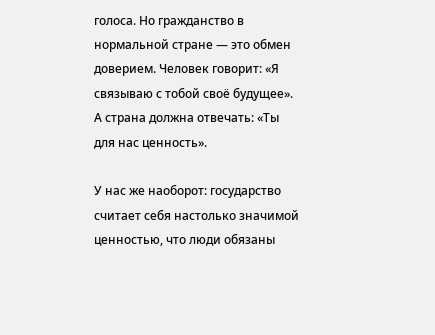голоса. Но гражданство в нормальной стране — это обмен доверием. Человек говорит: «Я связываю с тобой своё будущее». А страна должна отвечать: «Ты для нас ценность».

У нас же наоборот: государство считает себя настолько значимой ценностью, что люди обязаны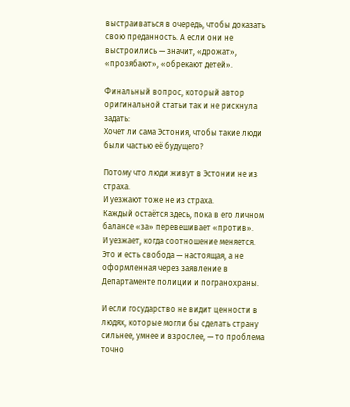выстраиваться в очередь, чтобы доказать свою преданность. А если они не выстроились — значит, «дрожат», «прозябают», «обрекают детей».

Финальный вопрос, который автор оригинальной статьи так и не рискнула задать:
Хочет ли сама Эстония, чтобы такие люди были частью её будущего?

Потому что люди живут в Эстонии не из страха.
И уезжают тоже не из страха.
Каждый остаётся здесь, пока в его личном балансе «за» перевешивает «против».
И уезжает, когда соотношение меняется.
Это и есть свобода — настоящая, а не оформленная через заявление в Департаменте полиции и погранохраны.

И если государство не видит ценности в людях, которые могли бы сделать страну сильнее, умнее и взрослее, — то проблема точно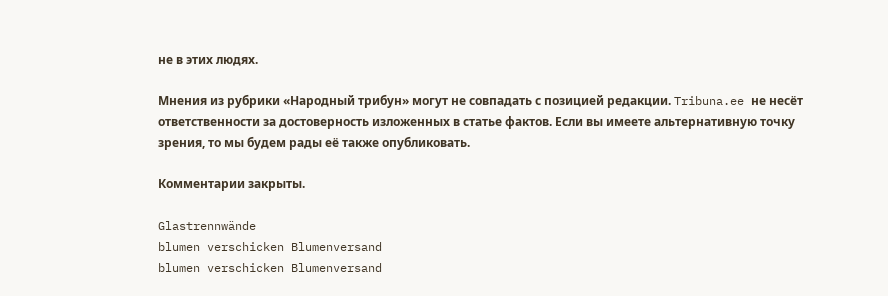не в этих людях.

Мнения из рубрики «Народный трибун» могут не совпадать с позицией редакции. Tribuna.ee не несёт ответственности за достоверность изложенных в статье фактов. Если вы имеете альтернативную точку зрения, то мы будем рады её также опубликовать.

Комментарии закрыты.

Glastrennwände
blumen verschicken Blumenversand
blumen verschicken Blumenversand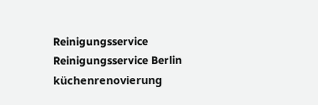Reinigungsservice Reinigungsservice Berlin
küchenrenovierung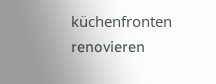küchenfronten renovieren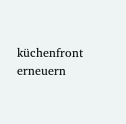küchenfront erneuern